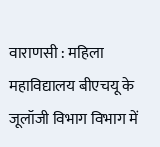वाराणसी : महिला महाविद्यालय बीएचयू के जूलॉजी विभाग विभाग में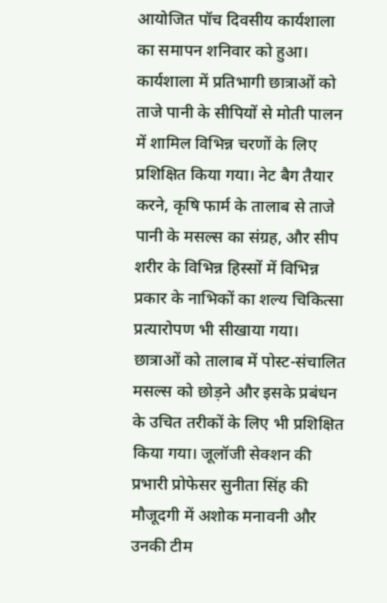आयोजित पॉच दिवसीय कार्यशाला का समापन शनिवार को हुआ। कार्यशाला में प्रतिभागी छात्राओं को ताजे पानी के सीपियों से मोती पालन में शामिल विभिन्न चरणों के लिए प्रशिक्षित किया गया। नेट बैग तैयार करने, कृषि फार्म के तालाब से ताजे पानी के मसल्स का संग्रह, और सीप शरीर के विभिन्न हिस्सों में विभिन्न प्रकार के नाभिकों का शल्य चिकित्सा प्रत्यारोपण भी सीखाया गया।
छात्राओं को तालाब में पोस्ट-संचालित मसल्स को छोड़ने और इसके प्रबंधन के उचित तरीकों के लिए भी प्रशिक्षित किया गया। जूलॉजी सेक्शन की प्रभारी प्रोफेसर सुनीता सिंह की मौजूदगी में अशोक मनावनी और उनकी टीम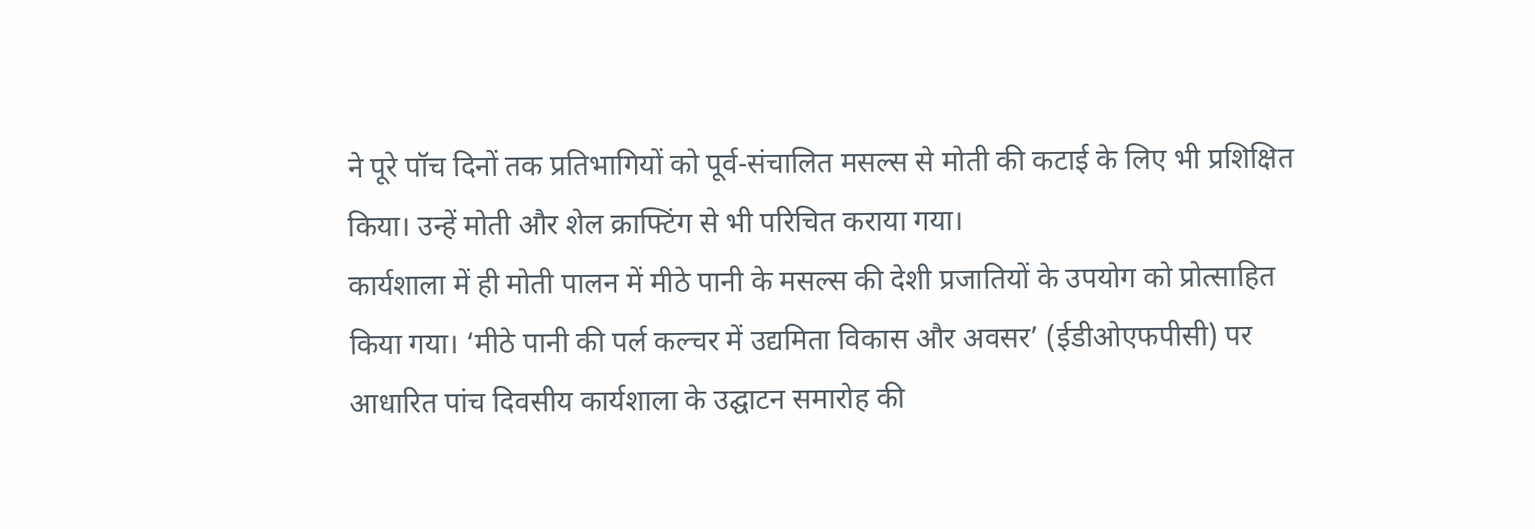ने पूरे पॉच दिनों तक प्रतिभागियों को पूर्व-संचालित मसल्स से मोती की कटाई के लिए भी प्रशिक्षित किया। उन्हें मोती और शेल क्राफ्टिंग से भी परिचित कराया गया।
कार्यशाला में ही मोती पालन में मीठे पानी के मसल्स की देशी प्रजातियों के उपयोग को प्रोत्साहित किया गया। ‘मीठे पानी की पर्ल कल्चर में उद्यमिता विकास और अवसर’ (ईडीओएफपीसी) पर आधारित पांच दिवसीय कार्यशाला के उद्घाटन समारोह की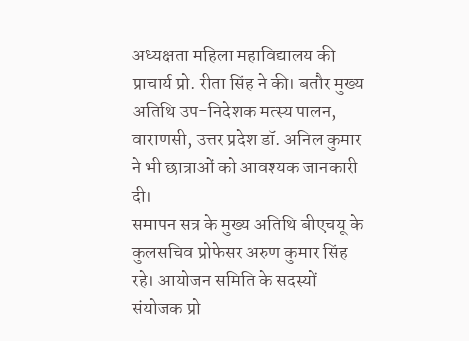अध्यक्षता महिला महाविद्यालय की प्राचार्य प्रो. रीता सिंह ने की। बतौर मुख्य अतिथि उप-निदेशक मत्स्य पालन, वाराणसी, उत्तर प्रदेश डॉ. अनिल कुमार ने भी छात्राओं को आवश्यक जानकारी दी।
समापन सत्र के मुख्य अतिथि बीएचयू के कुलसचिव प्रोफेसर अरुण कुमार सिंह रहे। आयोजन समिति के सदस्यों संयोजक प्रो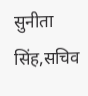सुनीता सिंह,सचिव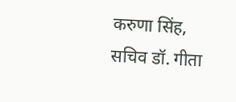करुणा सिंह, सचिव डॉ. गीता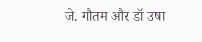जे. गौतम और डॉ उषा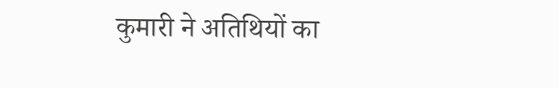कुमारी ने अतिथियों का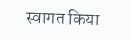स्वागत किया